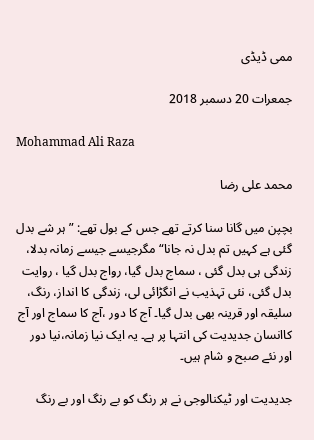ممی ڈیڈی

جمعرات 20 دسمبر 2018

Mohammad Ali Raza

محمد علی رضا

بچپن میں گانا سنا کرتے تھے جس کے بول تھے: ”ہر شے بدل گئی ہے کہیں تم بدل نہ جانا“مگرجیسے جیسے زمانہ بدلا، زندگی ہی بدل گئی ، سماج بدل گیا، رواج بدل گیا ، روایت بدل گئی، نئی تہذیب نے انگڑائی لی، زندگی کا انداز، رنگ، سلیقہ اور قرینہ بھی بدل گیا۔ آج کا دور ،آج کا سماج اور آج کاانسان جدیدیت کی انتہا پر ہے۔ یہ ایک نیا زمانہ،نیا دور اور نئے صبح و شام ہیں۔

جدیدیت اور ٹیکنالوجی نے ہر رنگ کو بے رنگ اور بے رنگ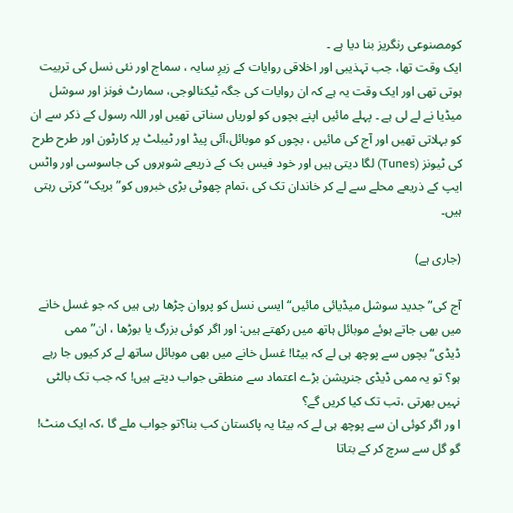کومصنوعی رنگریز بنا دیا ہے ۔
ایک وقت تھا، جب تہذیبی اور اخلاقی روایات کے زیرِ سایہ ، سماج اور نئی نسل کی تربیت ہوتی تھی اور ایک وقت یہ ہے کہ ان روایات کی جگہ ٹیکنالوجی، سمارٹ فونز اور سوشل میڈیا نے لے لی ہے ۔ پہلے مائیں اپنے بچوں کو لوریاں سناتی تھیں اور اللہ رسول کے ذکر سے ان کو بہلاتی تھیں اور آج کی مائیں ، بچوں کو موبائل،آئی پیڈ اور ٹیبلٹ پر کارٹون اور طرح طرح کی ٹیونز (Tunes) لگا دیتی ہیں اور خود فیس بک کے ذریعے شوہروں کی جاسوسی اور واٹس ایپ کے ذریعے محلے سے لے کر خاندان تک کی ،تمام چھوٹی بڑی خبروں کو”بریک“ کرتی رہتی ہیں۔

(جاری ہے)

آج کی” جدید سوشل میڈیائی مائیں“ ایسی نسل کو پروان چڑھا رہی ہیں کہ جو غسل خانے میں بھی جاتے ہوئے موبائل ہاتھ میں رکھتے ہیں: اور اگر کوئی بزرگ یا بوڑھا ، ان” ممی ڈیڈی“بچوں سے پوچھ ہی لے کہ بیٹا! غسل خانے میں بھی موبائل ساتھ لے کر کیوں جا رہے ہو؟ تو یہ ممی ڈیڈی جنریشن بڑے اعتماد سے منطقی جواب دیتے ہیں! کہ جب تک بالٹی نہیں بھرتی ،تب تک کیا کریں گے؟
ا ور اگر کوئی ان سے پوچھ ہی لے کہ بیٹا یہ پاکستان کب بنا؟تو جواب ملے گا ،کہ ایک منٹ! گو گل سے سرچ کر کے بتاتا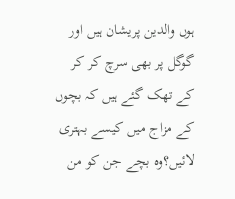ہوں والدین پریشان ہیں اور گوگل پر بھی سرچ کر کر کے تھک گئے ہیں کہ بچوں کے مزاج میں کیسے بہتری لائیں؟وہ بچے جن کو من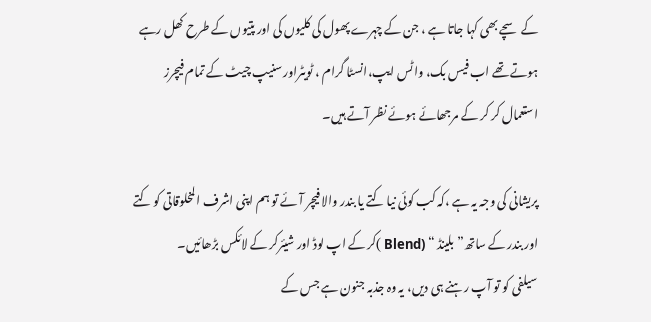کے سچے بھی کہا جاتا ہے ، جن کے چہرے پھول کی کلیوں کی اور پتیوں کے طرح کھل رہے ہوتے تھے اب فیس بک، واٹس ایپ،انسٹا گرام ، ٹویٹراور سنیپ چیٹ کے تمام فیچرز استعمال کر کر کے مرجھائے ہوئے نظر آتے ہیں۔

پریشانی کی وجہ یہ ہے ،کہ کب کوئی نیا کتے یا بندر والا فیچر آئے تو ہم اپنی اشرف المخلوقاتی کو کتے اور بندر کے ساتھ” بلینڈ “ (Blend )کر کے اپ لوڈ اور شیئرکر کے لائکس بڑھائیں۔
سیلفی کو تو آپ رہنے ہی دیں، یہ وہ جذبہ جنون ہے جس کے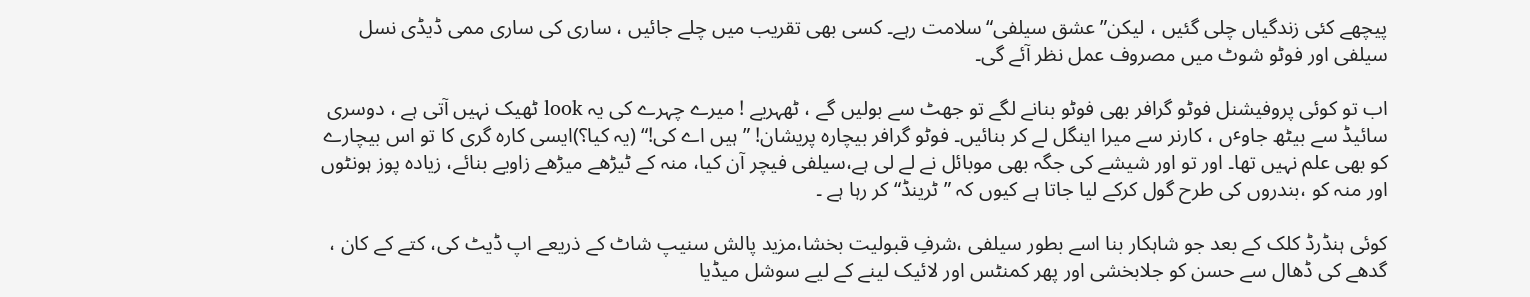پیچھے کئی زندگیاں چلی گئیں ، لیکن” عشق سیلفی“سلامت رہے۔ کسی بھی تقریب میں چلے جائیں ، ساری کی ساری ممی ڈیڈی نسل سیلفی اور فوٹو شوٹ میں مصروف عمل نظر آئے گی۔

اب تو کوئی پروفیشنل فوٹو گرافر بھی فوٹو بنانے لگے تو جھٹ سے بولیں گے ، ٹھہریے ! میرے چہرے کی یہ look ٹھیک نہیں آتی ہے ، دوسری سائیڈ سے بیٹھ جاوٴں ، کارنر سے میرا اینگل لے کر بنائیں۔ فوٹو گرافر بیچارہ پریشان! ”ہیں اے کی!“ (یہ کیا؟)ایسی کارہ گری کا تو اس بیچارے کو بھی علم نہیں تھا۔ اور تو اور شیشے کی جگہ بھی موبائل نے لے لی ہے،سیلفی فیچر آن کیا، منہ کے ٹیڑھے میڑھے زاویے بنائے، زیادہ پوز ہونٹوں اور منہ کو ،بندروں کی طرح گول کرکے لیا جاتا ہے کیوں کہ ”ٹرینڈ“ کر رہا ہے ۔

کوئی ہنڈرڈ کلک کے بعد جو شاہکار بنا اسے بطور سیلفی ،شرفِ قبولیت بخشا،مزید پالش سنیپ شاٹ کے ذریعے اپ ڈیٹ کی، کتے کے کان ، گدھے کی ڈھال سے حسن کو جلابخشی اور پھر کمنٹس اور لائیک لینے کے لیے سوشل میڈیا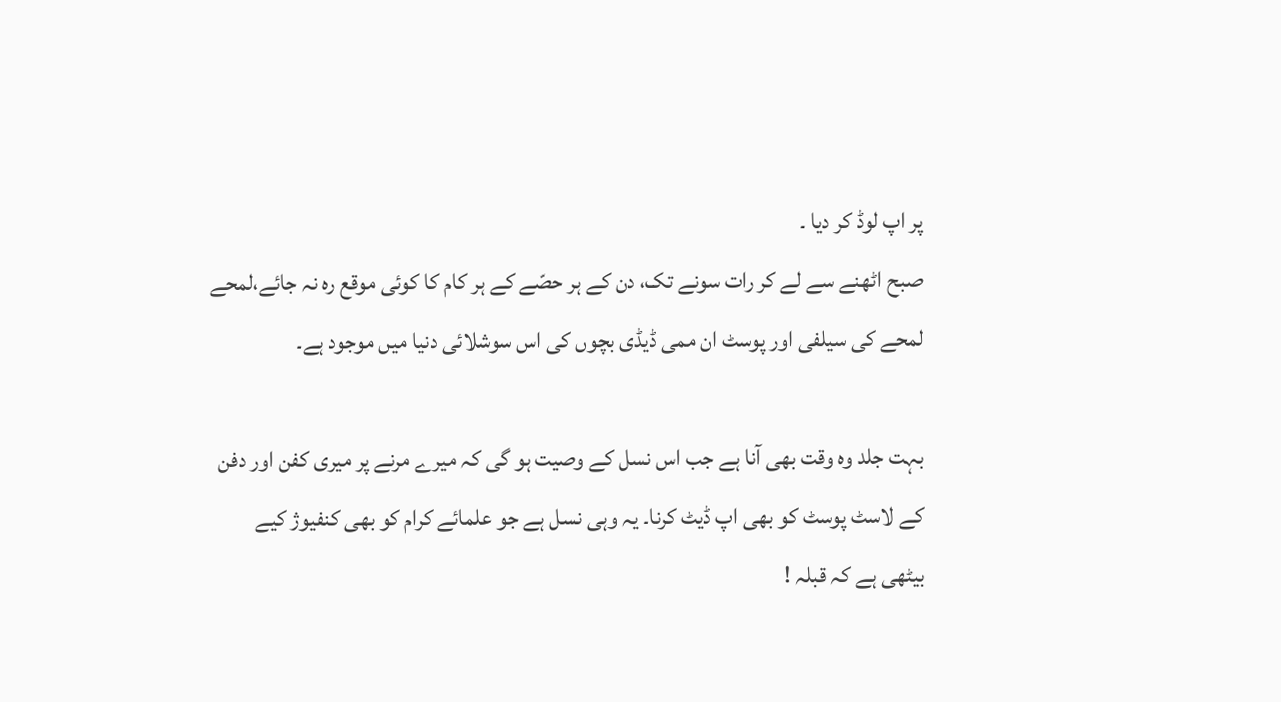پر اپ لوڈ کر دیا ۔
صبح اٹھنے سے لے کر رات سونے تک، دن کے ہر حصّے کے ہر کام کا کوئی موقع رہ نہ جائے،لمحے لمحے کی سیلفی اور پوسٹ ان ممی ڈیڈی بچوں کی اس سوشلائی دنیا میں موجود ہے۔

بہت جلد وہ وقت بھی آنا ہے جب اس نسل کے وصیت ہو گی کہ میرے مرنے پر میری کفن اور دفن کے لاسٹ پوسٹ کو بھی اپ ڈیٹ کرنا۔ یہ وہی نسل ہے جو علمائے کرام کو بھی کنفیوژ کیے بیٹھی ہے کہ قبلہ !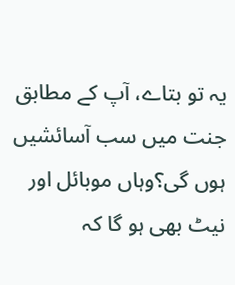یہ تو بتاے، آپ کے مطابق جنت میں سب آسائشیں ہوں گی؟وہاں موبائل اور نیٹ بھی ہو گا کہ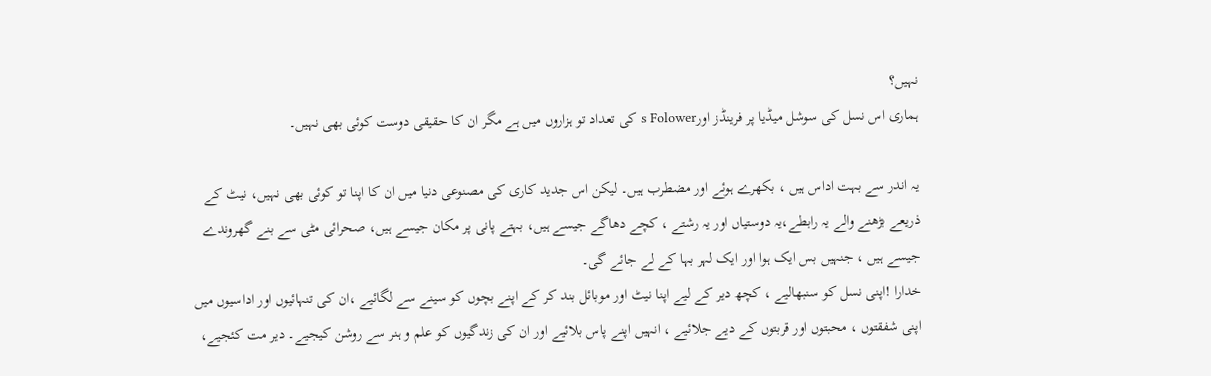نہیں؟
ہماری اس نسل کی سوشل میڈیا پر فرینڈز اورs Folower کی تعداد تو ہزاروں میں ہے مگر ان کا حقیقی دوست کوئی بھی نہیں۔

یہ اندر سے بہت اداس ہیں ، بکھرے ہوئے اور مضطرب ہیں۔ لیکن اس جدید کاری کی مصنوعی دنیا میں ان کا اپنا تو کوئی بھی نہیں، نیٹ کے ذریعے بڑھنے والے یہ رابطے،یہ دوستیاں اور یہ رشتے ، کچے دھاگے جیسے ہیں، بہتے پانی پر مکان جیسے ہیں، صحرائی مٹی سے بنے گھروندے جیسے ہیں ، جنہیں بس ایک ہوا اور ایک لہر بہا کے لے جائے گی۔
خدارا !اپنی نسل کو سنبھالیے ، کچھ دیر کے لیے اپنا نیٹ اور موبائل بند کر کے اپنے بچوں کو سینے سے لگائیے ،ان کی تنہائیوں اور اداسیوں میں اپنی شفقتوں ، محبتوں اور قربتوں کے دیے جلائیے ، انہیں اپنے پاس بلائیے اور ان کی زندگیوں کو علم و ہنر سے روشن کیجیے۔ دیر مت کئجیے،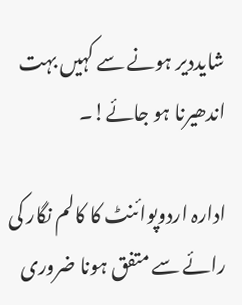شایددیر ہونے سے کہیں بہت اندھیرنا ہو جائے!۔

ادارہ اردوپوائنٹ کا کالم نگار کی رائے سے متفق ہونا ضروری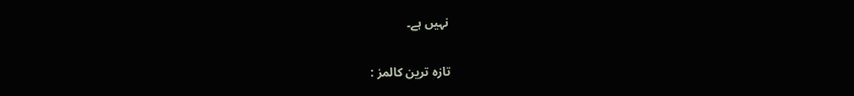نہیں ہے۔

تازہ ترین کالمز :